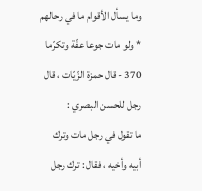وما يسأل الأقوام ما في رحالهم * ولو مات جوعا عفّة وتكرّما
370 - قال حمزة الزّيّات ، قال رجل للحسن البصري :
ما تقول في رجل مات وترك أبيه وأخيه ، فقال : ترك رجل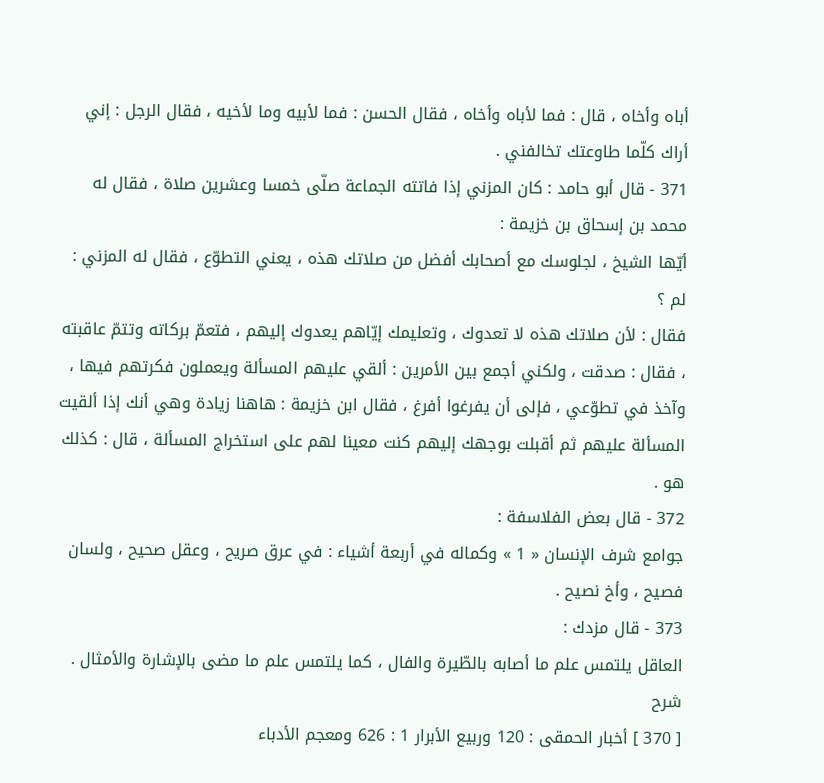أباه وأخاه ، قال : فما لأباه وأخاه ، فقال الحسن : فما لأبيه وما لأخيه ، فقال الرجل : إني أراك كلّما طاوعتك تخالفني .
371 - قال أبو حامد : كان المزني إذا فاتته الجماعة صلّى خمسا وعشرين صلاة ، فقال له محمد بن إسحاق بن خزيمة :
أيّها الشيخ ، لجلوسك مع أصحابك أفضل من صلاتك هذه ، يعني التطوّع ، فقال له المزني : لم ؟
فقال : لأن صلاتك هذه لا تعدوك ، وتعليمك إيّاهم يعدوك إليهم ، فتعمّ بركاته وتتمّ عاقبته ، فقال : صدقت ، ولكني أجمع بين الأمرين : ألقي عليهم المسألة ويعملون فكرتهم فيها ، وآخذ في تطوّعي ، فإلى أن يفرغوا أفرغ ، فقال ابن خزيمة : هاهنا زيادة وهي أنك إذا ألقيت المسألة عليهم ثم أقبلت بوجهك إليهم كنت معينا لهم على استخراج المسألة ، قال : كذلك هو .
372 - قال بعض الفلاسفة :
جوامع شرف الإنسان « 1 » وكماله في أربعة أشياء : في عرق صريح ، وعقل صحيح ، ولسان فصيح ، وأخ نصيح .
373 - قال مزدك :
العاقل يلتمس علم ما أصابه بالطّيرة والفال ، كما يلتمس علم ما مضى بالإشارة والأمثال .
شرح
[ 370 ] أخبار الحمقى : 120 وربيع الأبرار 1 : 626 ومعجم الأدباء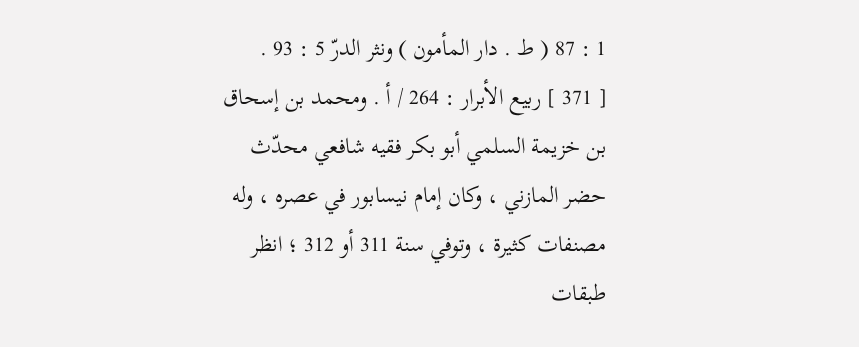1 : 87 ( ط . دار المأمون ) ونثر الدرّ 5 : 93 .
[ 371 ] ربيع الأبرار : 264 / أ . ومحمد بن إسحاق بن خزيمة السلمي أبو بكر فقيه شافعي محدّث حضر المازني ، وكان إمام نيسابور في عصره ، وله مصنفات كثيرة ، وتوفي سنة 311 أو 312 ؛ انظر طبقات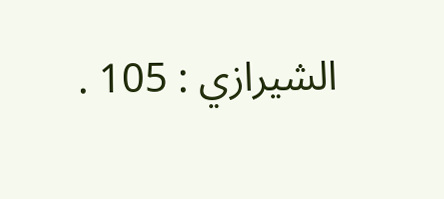الشيرازي : 105 .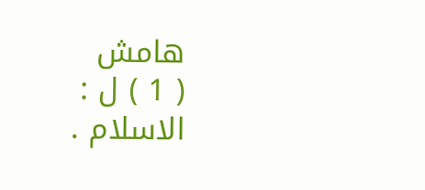هامش
( 1 ) ل : الاسلام .